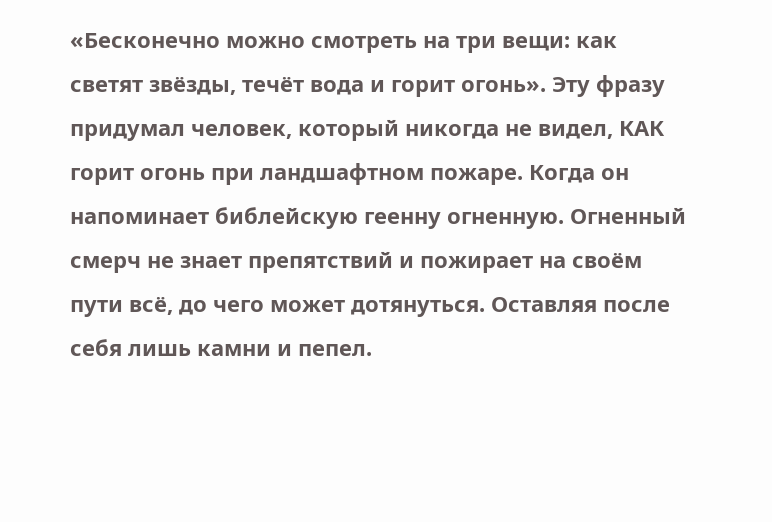«Бесконечно можно смотреть на три вещи: как светят звёзды, течёт вода и горит огонь». Эту фразу придумал человек, который никогда не видел, КАК горит огонь при ландшафтном пожаре. Когда он напоминает библейскую геенну огненную. Огненный смерч не знает препятствий и пожирает на своём пути всё, до чего может дотянуться. Оставляя после себя лишь камни и пепел.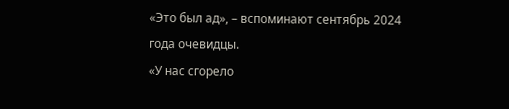«Это был ад», – вспоминают сентябрь 2024 года очевидцы.
«У нас сгорело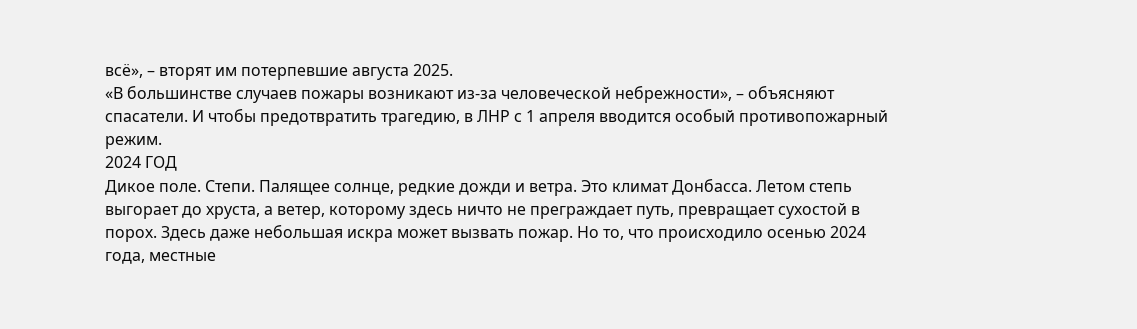всё», – вторят им потерпевшие августа 2025.
«В большинстве случаев пожары возникают из-за человеческой небрежности», – объясняют спасатели. И чтобы предотвратить трагедию, в ЛНР с 1 апреля вводится особый противопожарный режим.
2024 ГОД
Дикое поле. Степи. Палящее солнце, редкие дожди и ветра. Это климат Донбасса. Летом степь выгорает до хруста, а ветер, которому здесь ничто не преграждает путь, превращает сухостой в порох. Здесь даже небольшая искра может вызвать пожар. Но то, что происходило осенью 2024 года, местные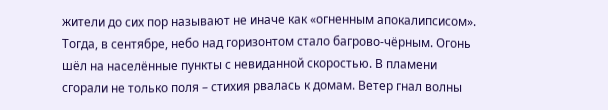жители до сих пор называют не иначе как «огненным апокалипсисом».
Тогда, в сентябре, небо над горизонтом стало багрово-чёрным. Огонь шёл на населённые пункты с невиданной скоростью. В пламени сгорали не только поля – стихия рвалась к домам. Ветер гнал волны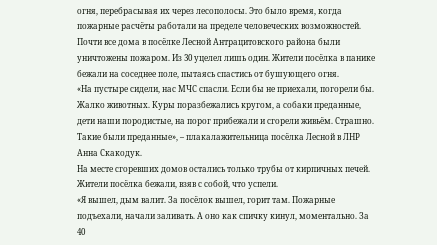огня, перебрасывая их через лесополосы. Это было время, когда пожарные расчёты работали на пределе человеческих возможностей.
Почти все дома в посёлке Лесной Антрацитовского района были уничтожены пожаром. Из 30 уцелел лишь один. Жители посёлка в панике бежали на соседнее поле, пытаясь спастись от бушующего огня.
«На пустыре сидели, нас МЧС спасли. Если бы не приехали, погорели бы. Жалко животных. Куры поразбежались кругом, а собаки преданные, дети наши породистые, на порог прибежали и сгорели живьём. Страшно. Такие были преданные», – плакалажительница посёлка Лесной в ЛНР Анна Скакодук.
На месте сгоревших домов остались только трубы от кирпичных печей. Жители посёлка бежали, взяв с собой, что успели.
«Я вышел, дым валит. За посёлок вышел, горит там. Пожарные подъехали, начали заливать. А оно как спичку кинул, моментально. За 40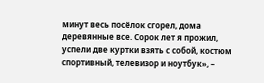минут весь посёлок сгорел, дома деревянные все. Сорок лет я прожил, успели две куртки взять с собой, костюм спортивный, телевизор и ноутбук», –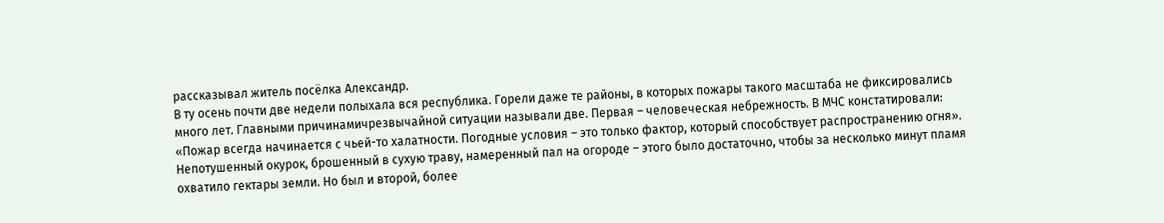рассказывал житель посёлка Александр.
В ту осень почти две недели полыхала вся республика. Горели даже те районы, в которых пожары такого масштаба не фиксировались много лет. Главными причинамичрезвычайной ситуации называли две. Первая – человеческая небрежность. В МЧС констатировали: «Пожар всегда начинается с чьей-то халатности. Погодные условия – это только фактор, который способствует распространению огня». Непотушенный окурок, брошенный в сухую траву, намеренный пал на огороде – этого было достаточно, чтобы за несколько минут пламя охватило гектары земли. Но был и второй, более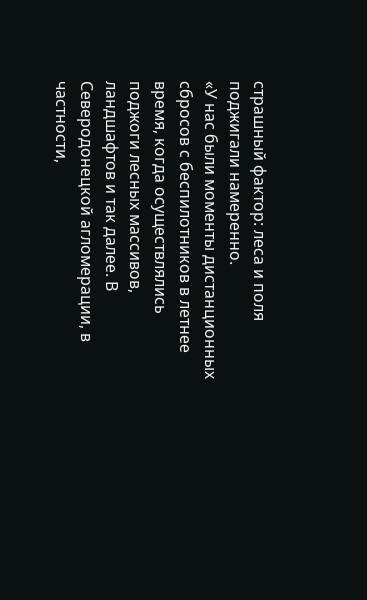страшный фактор: леса и поля поджигали намеренно.
«У нас были моменты дистанционных сбросов с беспилотников в летнее время, когда осуществлялись поджоги лесных массивов, ландшафтов и так далее. В Северодонецкой агломерации, в частности,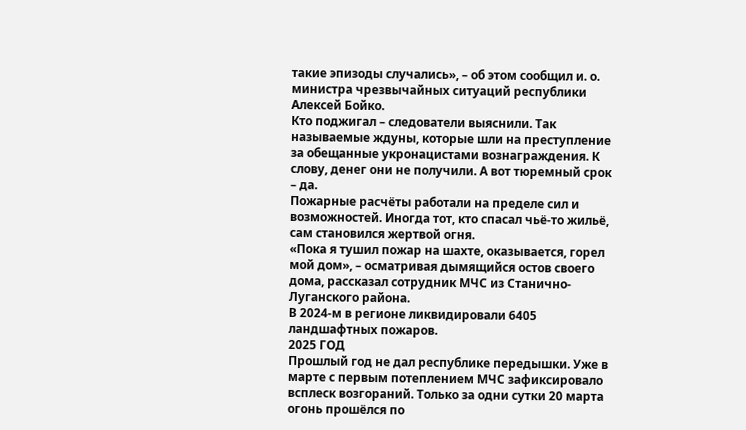такие эпизоды случались», – об этом сообщил и. о. министра чрезвычайных ситуаций республики Алексей Бойко.
Кто поджигал – следователи выяснили. Так называемые ждуны, которые шли на преступление за обещанные укронацистами вознаграждения. К слову, денег они не получили. А вот тюремный срок – да.
Пожарные расчёты работали на пределе сил и возможностей. Иногда тот, кто спасал чьё-то жильё, сам становился жертвой огня.
«Пока я тушил пожар на шахте, оказывается, горел мой дом», – осматривая дымящийся остов своего дома, рассказал сотрудник МЧС из Станично-Луганского района.
В 2024-м в регионе ликвидировали 6405 ландшафтных пожаров.
2025 ГОД
Прошлый год не дал республике передышки. Уже в марте с первым потеплением МЧС зафиксировало всплеск возгораний. Только за одни сутки 20 марта огонь прошёлся по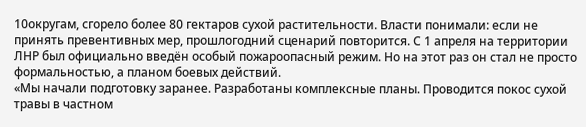10округам, сгорело более 80 гектаров сухой растительности. Власти понимали: если не принять превентивных мер, прошлогодний сценарий повторится. С 1 апреля на территории ЛНР был официально введён особый пожароопасный режим. Но на этот раз он стал не просто формальностью, а планом боевых действий.
«Мы начали подготовку заранее. Разработаны комплексные планы. Проводится покос сухой травы в частном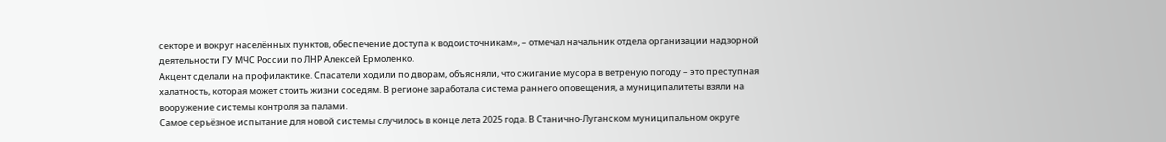секторе и вокруг населённых пунктов, обеспечение доступа к водоисточникам», – отмечал начальник отдела организации надзорной деятельности ГУ МЧС России по ЛНР Алексей Ермоленко.
Акцент сделали на профилактике. Спасатели ходили по дворам, объясняли, что сжигание мусора в ветреную погоду – это преступная халатность, которая может стоить жизни соседям. В регионе заработала система раннего оповещения, а муниципалитеты взяли на вооружение системы контроля за палами.
Самое серьёзное испытание для новой системы случилось в конце лета 2025 года. В Станично-Луганском муниципальном округе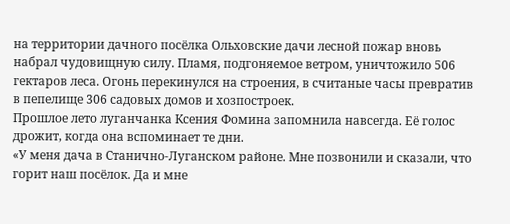на территории дачного посёлка Ольховские дачи лесной пожар вновь набрал чудовищную силу. Пламя, подгоняемое ветром, уничтожило 506 гектаров леса. Огонь перекинулся на строения, в считаные часы превратив в пепелище 306 садовых домов и хозпостроек.
Прошлое лето луганчанка Ксения Фомина запомнила навсегда. Её голос дрожит, когда она вспоминает те дни.
«У меня дача в Станично-Луганском районе. Мне позвонили и сказали, что горит наш посёлок. Да и мне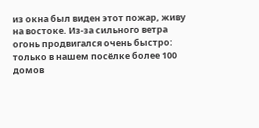из окна был виден этот пожар, живу на востоке. Из-за сильного ветра огонь продвигался очень быстро: только в нашем посёлке более 100 домов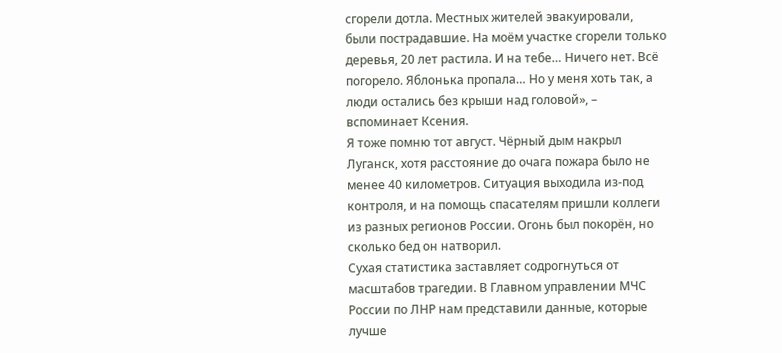сгорели дотла. Местных жителей эвакуировали, были пострадавшие. На моём участке сгорели только деревья, 20 лет растила. И на тебе… Ничего нет. Всё погорело. Яблонька пропала… Но у меня хоть так, а люди остались без крыши над головой», – вспоминает Ксения.
Я тоже помню тот август. Чёрный дым накрыл Луганск, хотя расстояние до очага пожара было не менее 40 километров. Ситуация выходила из-под контроля, и на помощь спасателям пришли коллеги из разных регионов России. Огонь был покорён, но сколько бед он натворил.
Сухая статистика заставляет содрогнуться от масштабов трагедии. В Главном управлении МЧС России по ЛНР нам представили данные, которые лучше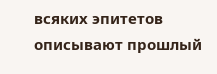всяких эпитетов описывают прошлый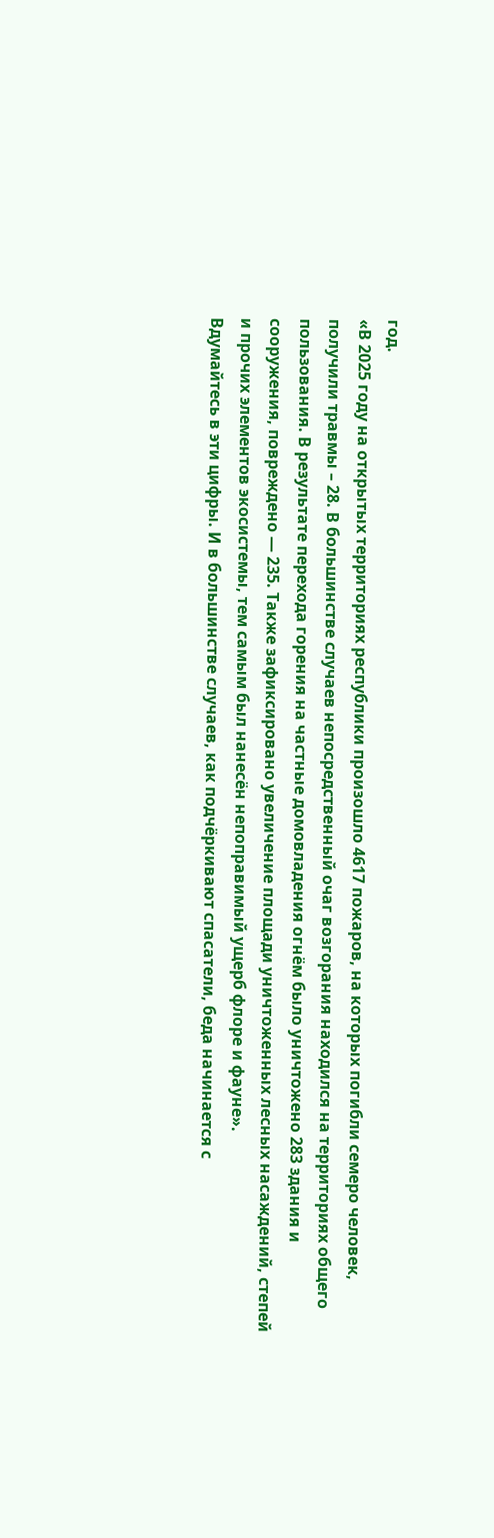год.
«В 2025 году на открытых территориях республики произошло 4617 пожаров, на которых погибли семеро человек, получили травмы – 28. В большинстве случаев непосредственный очаг возгорания находился на территориях общего пользования. В результате перехода горения на частные домовладения огнём было уничтожено 283 здания и сооружения, повреждено — 235. Также зафиксировано увеличение площади уничтоженных лесных насаждений, степей и прочих элементов экосистемы, тем самым был нанесён непоправимый ущерб флоре и фауне».
Вдумайтесь в эти цифры. И в большинстве случаев, как подчёркивают спасатели, беда начинается с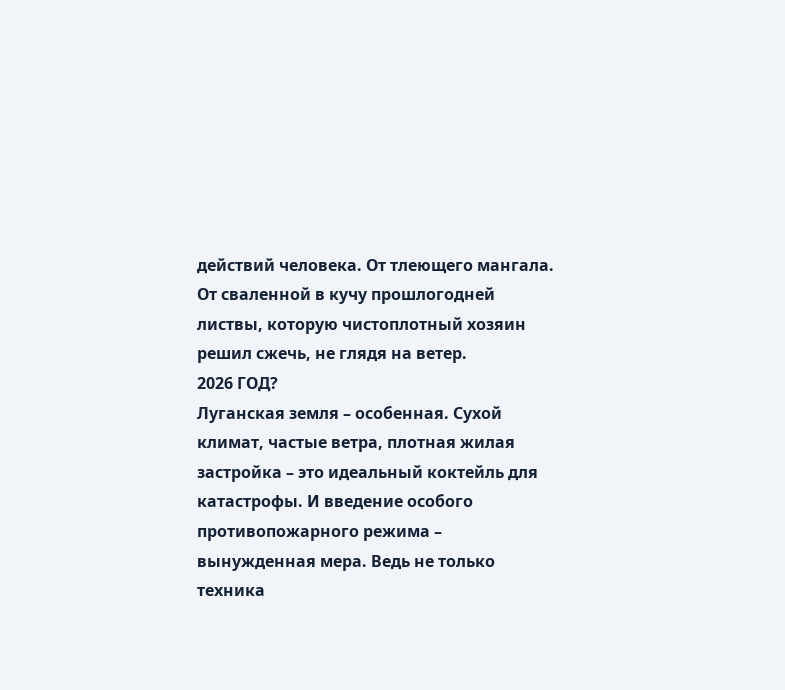действий человека. От тлеющего мангала. От сваленной в кучу прошлогодней листвы, которую чистоплотный хозяин решил сжечь, не глядя на ветер.
2026 ГОД?
Луганская земля – особенная. Сухой климат, частые ветра, плотная жилая застройка – это идеальный коктейль для катастрофы. И введение особого противопожарного режима – вынужденная мера. Ведь не только техника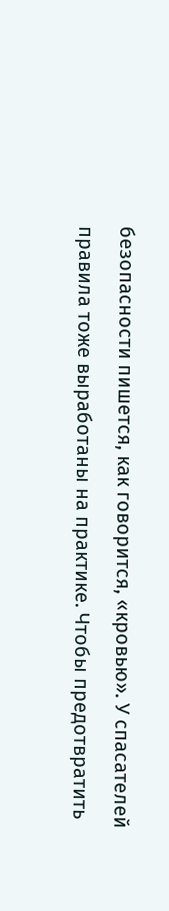безопасности пишется, как говорится, «кровью». У спасателей правила тоже выработаны на практике. Чтобы предотвратить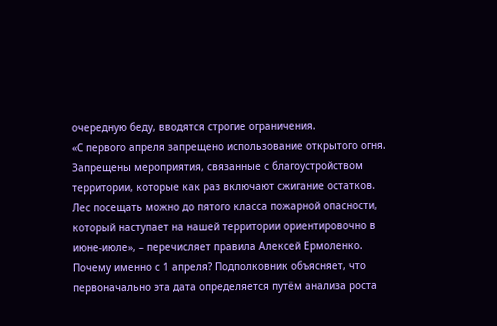очередную беду, вводятся строгие ограничения.
«С первого апреля запрещено использование открытого огня. Запрещены мероприятия, связанные с благоустройством территории, которые как раз включают сжигание остатков. Лес посещать можно до пятого класса пожарной опасности, который наступает на нашей территории ориентировочно в июне-июле», – перечисляет правила Алексей Ермоленко.
Почему именно с 1 апреля? Подполковник объясняет, что первоначально эта дата определяется путём анализа роста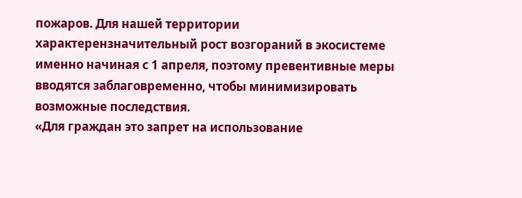пожаров. Для нашей территории характерензначительный рост возгораний в экосистеме именно начиная с 1 апреля, поэтому превентивные меры вводятся заблаговременно, чтобы минимизировать возможные последствия.
«Для граждан это запрет на использование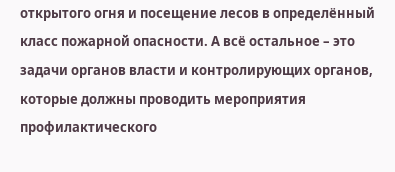открытого огня и посещение лесов в определённый класс пожарной опасности. А всё остальное – это задачи органов власти и контролирующих органов, которые должны проводить мероприятия профилактического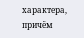характера, причём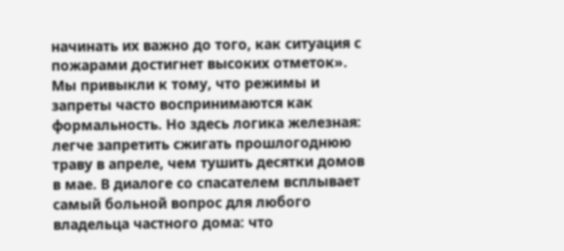начинать их важно до того, как ситуация с пожарами достигнет высоких отметок».
Мы привыкли к тому, что режимы и запреты часто воспринимаются как формальность. Но здесь логика железная: легче запретить сжигать прошлогоднюю траву в апреле, чем тушить десятки домов в мае. В диалоге со спасателем всплывает самый больной вопрос для любого владельца частного дома: что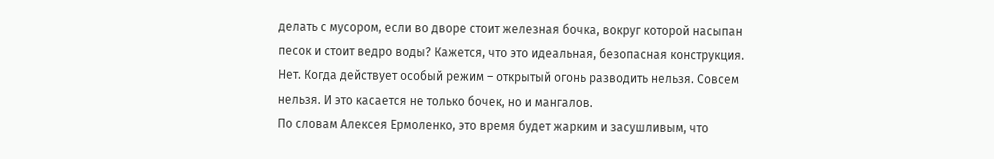делать с мусором, если во дворе стоит железная бочка, вокруг которой насыпан песок и стоит ведро воды? Кажется, что это идеальная, безопасная конструкция. Нет. Когда действует особый режим – открытый огонь разводить нельзя. Совсем нельзя. И это касается не только бочек, но и мангалов.
По словам Алексея Ермоленко, это время будет жарким и засушливым, что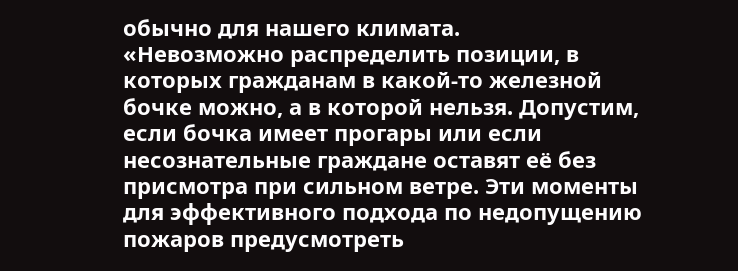обычно для нашего климата.
«Невозможно распределить позиции, в которых гражданам в какой-то железной бочке можно, а в которой нельзя. Допустим, если бочка имеет прогары или если несознательные граждане оставят её без присмотра при сильном ветре. Эти моменты для эффективного подхода по недопущению пожаров предусмотреть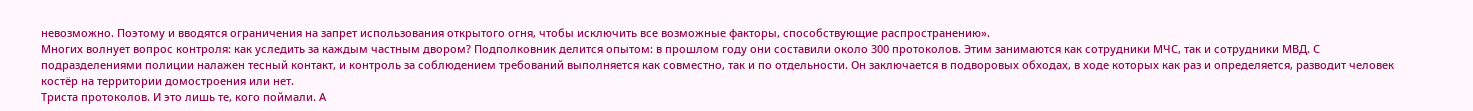невозможно. Поэтому и вводятся ограничения на запрет использования открытого огня, чтобы исключить все возможные факторы, способствующие распространению».
Многих волнует вопрос контроля: как уследить за каждым частным двором? Подполковник делится опытом: в прошлом году они составили около 300 протоколов. Этим занимаются как сотрудники МЧС, так и сотрудники МВД. С подразделениями полиции налажен тесный контакт, и контроль за соблюдением требований выполняется как совместно, так и по отдельности. Он заключается в подворовых обходах, в ходе которых как раз и определяется, разводит человек костёр на территории домостроения или нет.
Триста протоколов. И это лишь те, кого поймали. А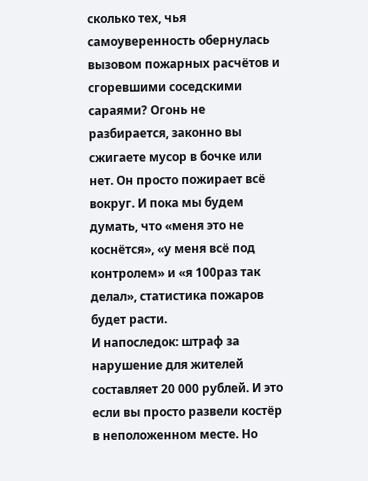сколько тех, чья самоуверенность обернулась вызовом пожарных расчётов и сгоревшими соседскими сараями? Огонь не разбирается, законно вы сжигаете мусор в бочке или нет. Он просто пожирает всё вокруг. И пока мы будем думать, что «меня это не коснётся», «у меня всё под контролем» и «я 100раз так делал», статистика пожаров будет расти.
И напоследок: штраф за нарушение для жителей составляет 20 000 рублей. И это если вы просто развели костёр в неположенном месте. Но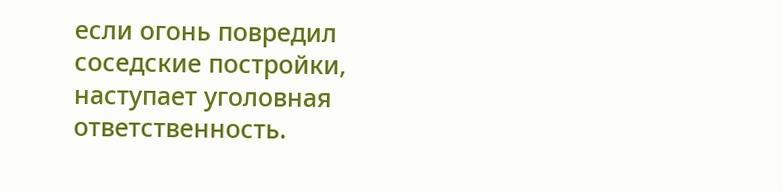если огонь повредил соседские постройки, наступает уголовная ответственность.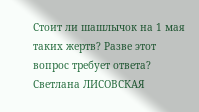Стоит ли шашлычок на 1 мая таких жертв? Разве этот вопрос требует ответа?
Светлана ЛИСОВСКАЯ